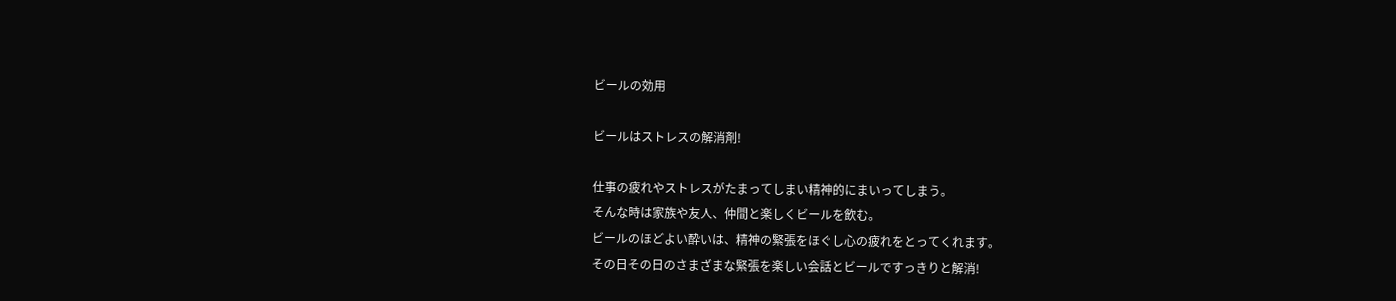ビールの効用

ビールはストレスの解消剤!

仕事の疲れやストレスがたまってしまい精神的にまいってしまう。
そんな時は家族や友人、仲間と楽しくビールを飲む。
ビールのほどよい酔いは、精神の緊張をほぐし心の疲れをとってくれます。
その日その日のさまざまな緊張を楽しい会話とビールですっきりと解消!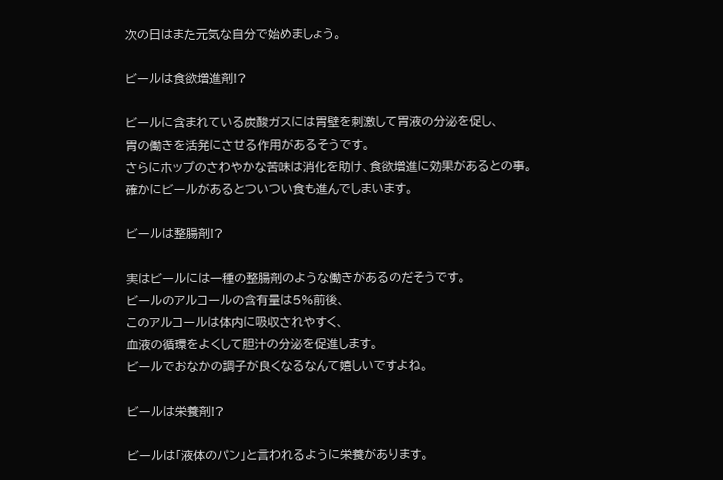次の日はまた元気な自分で始めましょう。

ビールは食欲増進剤!?

ビールに含まれている炭酸ガスには胃壁を刺激して胃液の分泌を促し、
胃の働きを活発にさせる作用があるそうです。
さらにホップのさわやかな苦味は消化を助け、食欲増進に効果があるとの事。
確かにビールがあるとついつい食も進んでしまいます。

ビールは整腸剤!?

実はビールには一種の整腸剤のような働きがあるのだそうです。
ビールのアルコールの含有量は5%前後、
このアルコールは体内に吸収されやすく、
血液の循環をよくして胆汁の分泌を促進します。
ビールでおなかの調子が良くなるなんて嬉しいですよね。

ビールは栄養剤!?

ビールは「液体のパン」と言われるように栄養があります。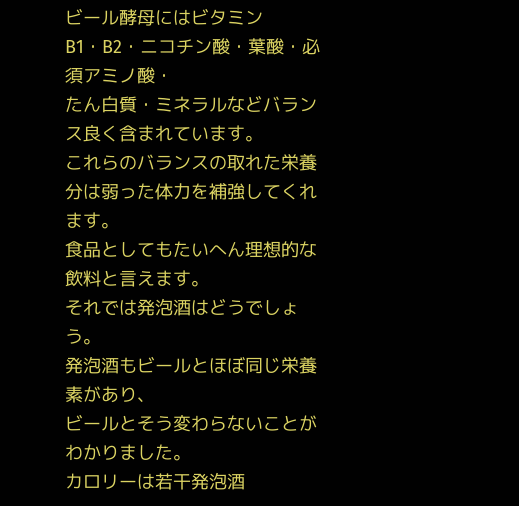ビール酵母にはビタミンB1・B2・ニコチン酸・葉酸・必須アミノ酸・
たん白質・ミネラルなどバランス良く含まれています。
これらのバランスの取れた栄養分は弱った体力を補強してくれます。
食品としてもたいへん理想的な飲料と言えます。
それでは発泡酒はどうでしょう。
発泡酒もビールとほぼ同じ栄養素があり、
ビールとそう変わらないことがわかりました。
カロリーは若干発泡酒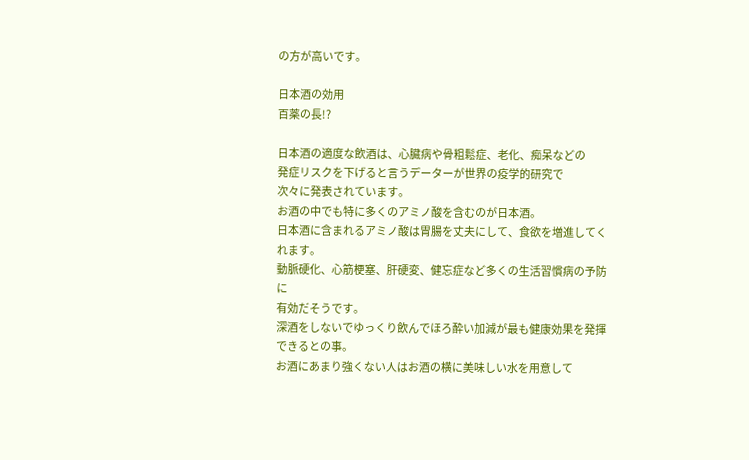の方が高いです。

日本酒の効用
百薬の長!?

日本酒の適度な飲酒は、心臓病や骨粗鬆症、老化、痴呆などの
発症リスクを下げると言うデーターが世界の疫学的研究で
次々に発表されています。
お酒の中でも特に多くのアミノ酸を含むのが日本酒。
日本酒に含まれるアミノ酸は胃腸を丈夫にして、食欲を増進してくれます。
動脈硬化、心筋梗塞、肝硬変、健忘症など多くの生活習慣病の予防に
有効だそうです。
深酒をしないでゆっくり飲んでほろ酔い加減が最も健康効果を発揮できるとの事。
お酒にあまり強くない人はお酒の横に美味しい水を用意して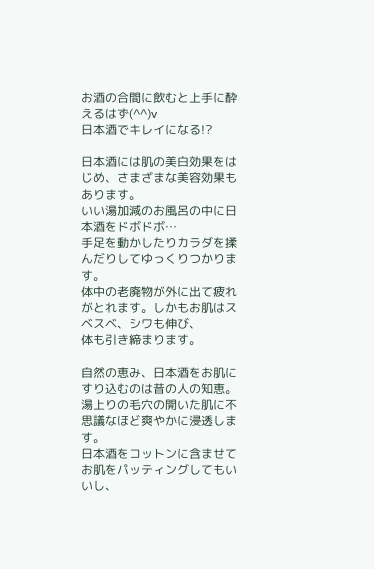お酒の合間に飲むと上手に酔えるはず(^^)v
日本酒でキレイになる!?

日本酒には肌の美白効果をはじめ、さまざまな美容効果もあります。
いい湯加減のお風呂の中に日本酒をドボドボ…
手足を動かしたりカラダを揉んだりしてゆっくりつかります。
体中の老廃物が外に出て疲れがとれます。しかもお肌はスベスベ、シワも伸び、
体も引き締まります。

自然の恵み、日本酒をお肌にすり込むのは昔の人の知恵。
湯上りの毛穴の開いた肌に不思議なほど爽やかに浸透します。
日本酒をコットンに含ませてお肌をパッティングしてもいいし、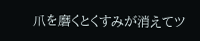爪を磨くとくすみが消えてツ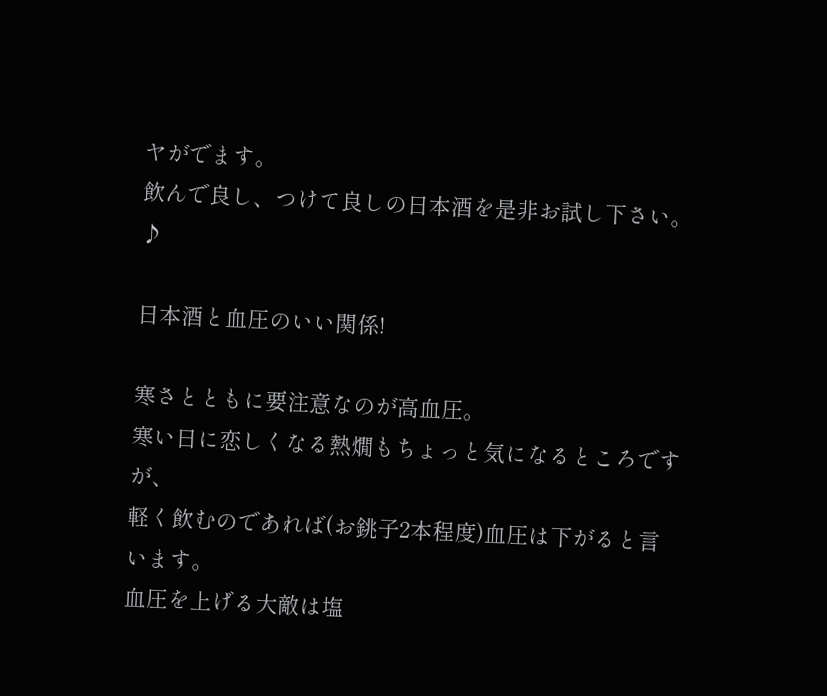ヤがでます。
飲んで良し、つけて良しの日本酒を是非お試し下さい。♪

日本酒と血圧のいい関係!

寒さとともに要注意なのが高血圧。
寒い日に恋しくなる熱燗もちょっと気になるところですが、
軽く飲むのであれば(お銚子2本程度)血圧は下がると言います。
血圧を上げる大敵は塩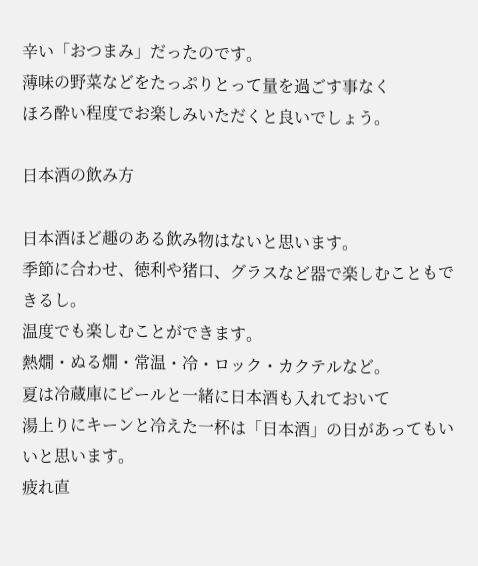辛い「おつまみ」だったのです。
薄味の野菜などをたっぷりとって量を過ごす事なく
ほろ酔い程度でお楽しみいただくと良いでしょう。

日本酒の飲み方

日本酒ほど趣のある飲み物はないと思います。
季節に合わせ、徳利や猪口、グラスなど器で楽しむこともできるし。
温度でも楽しむことができます。
熱燗・ぬる燗・常温・冷・ロック・カクテルなど。
夏は冷蔵庫にビールと一緒に日本酒も入れておいて
湯上りにキーンと冷えた一杯は「日本酒」の日があってもいいと思います。
疲れ直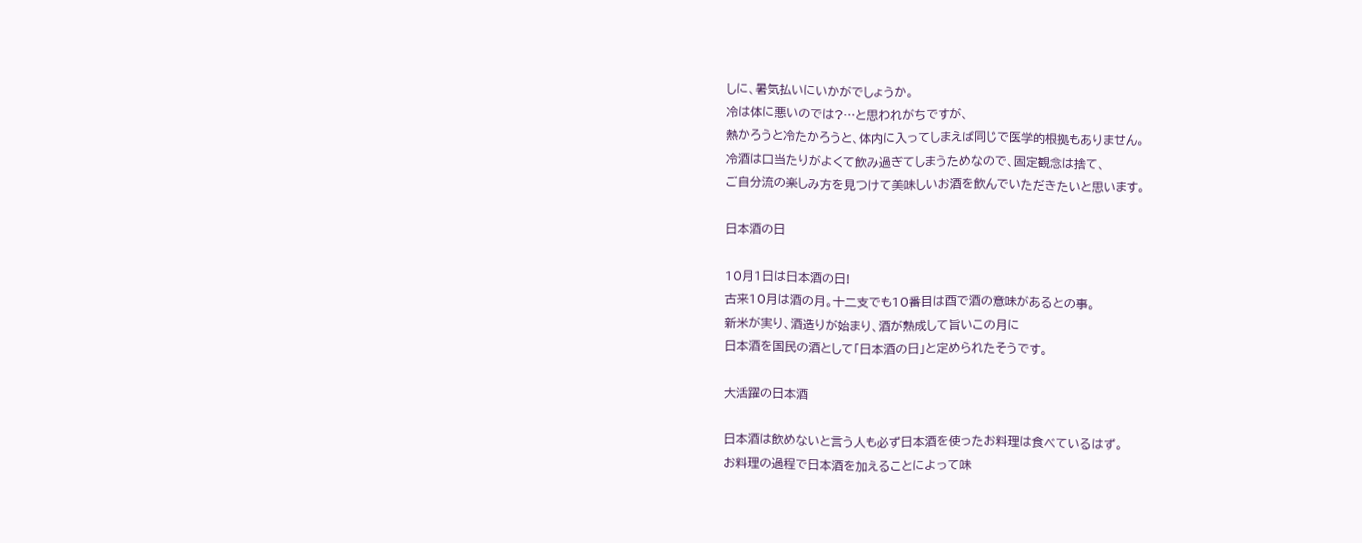しに、暑気払いにいかがでしょうか。
冷は体に悪いのでは?…と思われがちですが、
熱かろうと冷たかろうと、体内に入ってしまえば同じで医学的根拠もありません。
冷酒は口当たりがよくて飲み過ぎてしまうためなので、固定観念は捨て、
ご自分流の楽しみ方を見つけて美味しいお酒を飲んでいただきたいと思います。

日本酒の日

10月1日は日本酒の日!
古来10月は酒の月。十二支でも10番目は酉で酒の意味があるとの事。
新米が実り、酒造りが始まり、酒が熟成して旨いこの月に
日本酒を国民の酒として「日本酒の日」と定められたそうです。

大活躍の日本酒

日本酒は飲めないと言う人も必ず日本酒を使ったお料理は食べているはず。
お料理の過程で日本酒を加えることによって味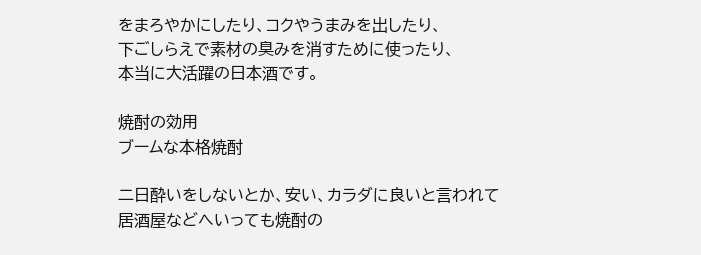をまろやかにしたり、コクやうまみを出したり、
下ごしらえで素材の臭みを消すために使ったり、
本当に大活躍の日本酒です。

焼酎の効用
ブームな本格焼酎

二日酔いをしないとか、安い、カラダに良いと言われて
居酒屋などへいっても焼酎の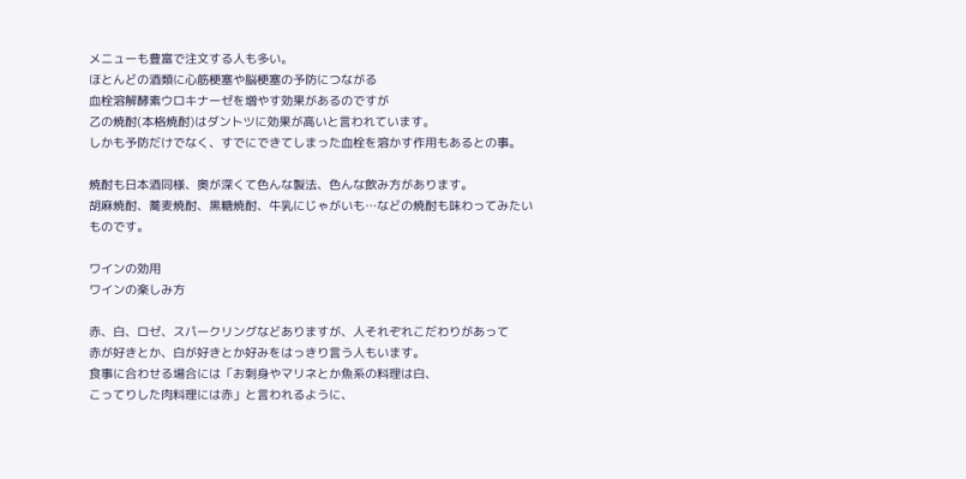メニューも豊富で注文する人も多い。
ほとんどの酒類に心筋梗塞や脳梗塞の予防につながる
血栓溶解酵素ウロキナーゼを増やす効果があるのですが
乙の焼酎(本格焼酎)はダントツに効果が高いと言われています。
しかも予防だけでなく、すでにできてしまった血栓を溶かす作用もあるとの事。

焼酎も日本酒同様、奥が深くて色んな製法、色んな飲み方があります。
胡麻焼酎、蕎麦焼酎、黒糖焼酎、牛乳にじゃがいも…などの焼酎も味わってみたいものです。

ワインの効用
ワインの楽しみ方

赤、白、ロゼ、スパークリングなどありますが、人それぞれこだわりがあって
赤が好きとか、白が好きとか好みをはっきり言う人もいます。
食事に合わせる場合には「お刺身やマリネとか魚系の料理は白、
こってりした肉料理には赤」と言われるように、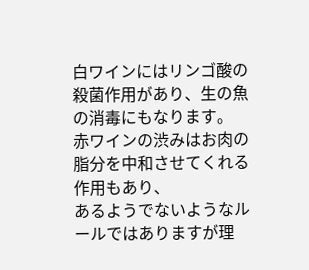白ワインにはリンゴ酸の殺菌作用があり、生の魚の消毒にもなります。
赤ワインの渋みはお肉の脂分を中和させてくれる作用もあり、
あるようでないようなルールではありますが理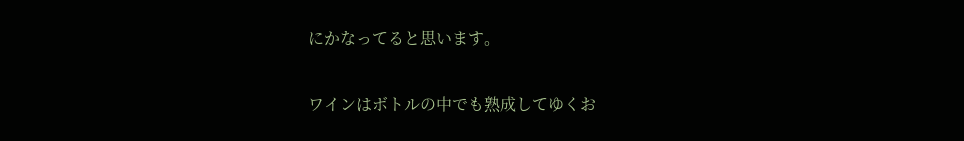にかなってると思います。

ワインはボトルの中でも熟成してゆくお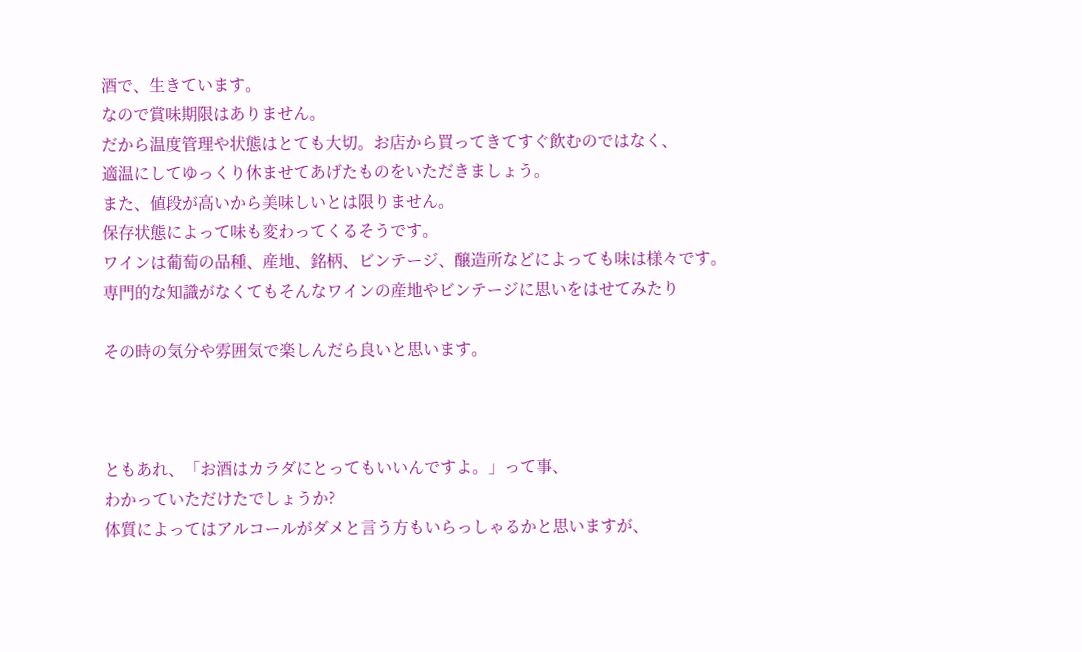酒で、生きています。
なので賞味期限はありません。
だから温度管理や状態はとても大切。お店から買ってきてすぐ飲むのではなく、
適温にしてゆっくり休ませてあげたものをいただきましょう。
また、値段が高いから美味しいとは限りません。
保存状態によって味も変わってくるそうです。
ワインは葡萄の品種、産地、銘柄、ビンテージ、醸造所などによっても味は様々です。
専門的な知識がなくてもそんなワインの産地やビンテージに思いをはせてみたり

その時の気分や雰囲気で楽しんだら良いと思います。



ともあれ、「お酒はカラダにとってもいいんですよ。」って事、
わかっていただけたでしょうか?
体質によってはアルコールがダメと言う方もいらっしゃるかと思いますが、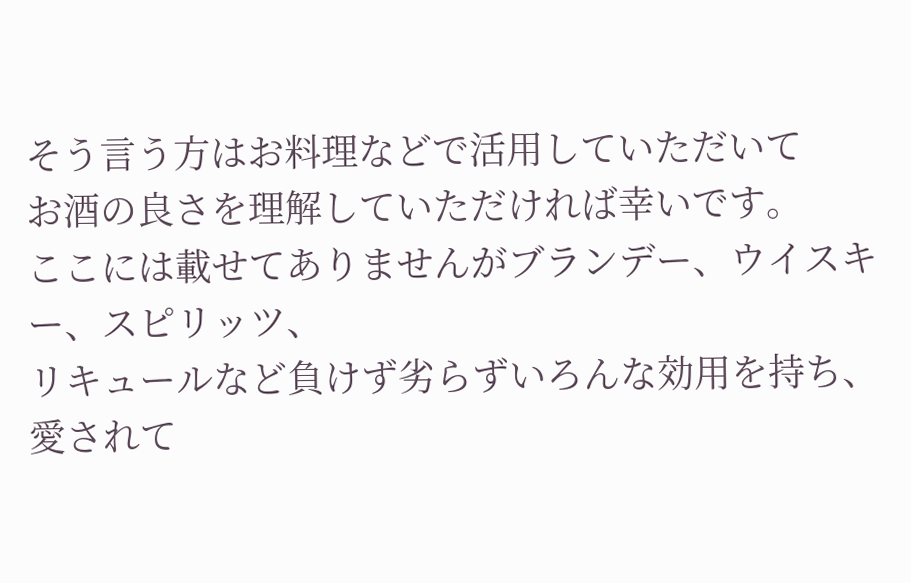そう言う方はお料理などで活用していただいて
お酒の良さを理解していただければ幸いです。
ここには載せてありませんがブランデー、ウイスキー、スピリッツ、
リキュールなど負けず劣らずいろんな効用を持ち、愛されて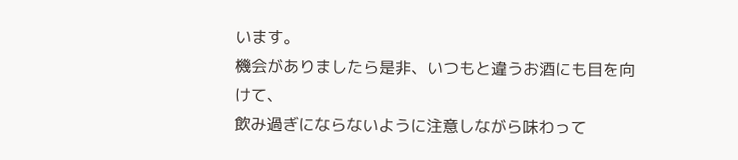います。
機会がありましたら是非、いつもと違うお酒にも目を向けて、
飲み過ぎにならないように注意しながら味わって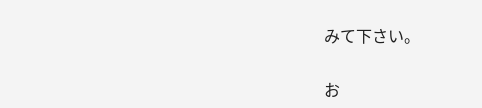みて下さい。


お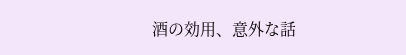酒の効用、意外な話